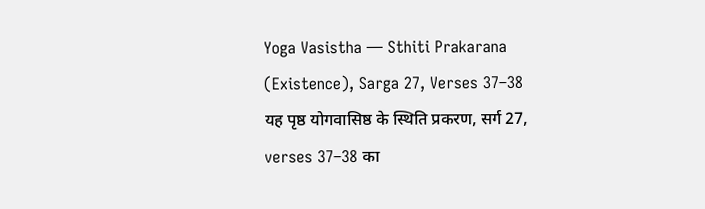Yoga Vasistha — Sthiti Prakarana (Existence), Sarga 27, Verses 37–38
यह पृष्ठ योगवासिष्ठ के स्थिति प्रकरण, सर्ग 27, verses 37–38 का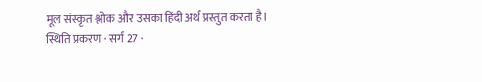मूल संस्कृत श्लोक और उसका हिंदी अर्थ प्रस्तुत करता है।
स्थिति प्रकरण · सर्ग 27 ·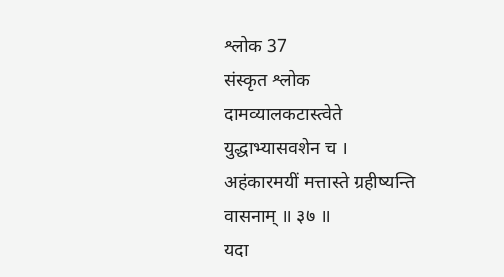श्लोक 37
संस्कृत श्लोक
दामव्यालकटास्त्वेते युद्धाभ्यासवशेन च ।
अहंकारमयीं मत्तास्ते ग्रहीष्यन्ति वासनाम् ॥ ३७ ॥
यदा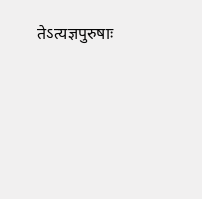तेऽत्यज्ञपुरुषाः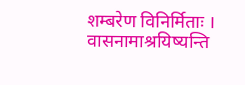शम्बरेण विनिर्मिताः ।
वासनामाश्रयिष्यन्ति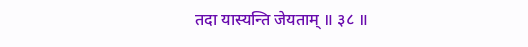तदा यास्यन्ति जेयताम् ॥ ३८ ॥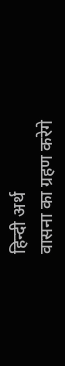हिन्दी अर्थ
वासना का ग्रहण करेगे